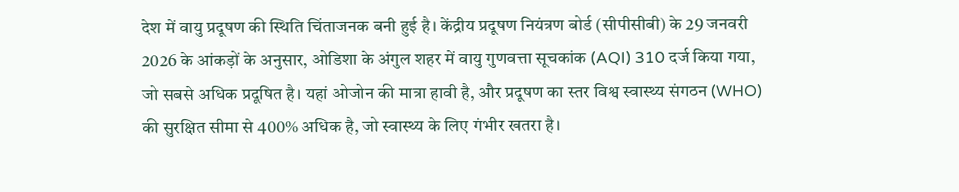देश में वायु प्रदूषण की स्थिति चिंताजनक बनी हुई है। केंद्रीय प्रदूषण नियंत्रण बोर्ड (सीपीसीबी) के 29 जनवरी 2026 के आंकड़ों के अनुसार, ओडिशा के अंगुल शहर में वायु गुणवत्ता सूचकांक (AQI) 310 दर्ज किया गया, जो सबसे अधिक प्रदूषित है। यहां ओजोन की मात्रा हावी है, और प्रदूषण का स्तर विश्व स्वास्थ्य संगठन (WHO) की सुरक्षित सीमा से 400% अधिक है, जो स्वास्थ्य के लिए गंभीर खतरा है।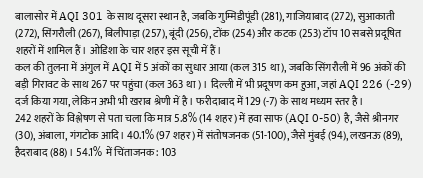बालासोर में AQI 301 के साथ दूसरा स्थान है, जबकि गुम्मिडीपूंडी (281), गाजियाबाद (272), सुआकाती (272), सिंगरौली (267), बिलीपाड़ा (257), बूंदी (256), टोंक (254) और कटक (253) टॉप 10 सबसे प्रदूषित शहरों में शामिल हैं। ओडिशा के चार शहर इस सूची में हैं।
कल की तुलना में अंगुल में AQI में 5 अंकों का सुधार आया (कल 315 था), जबकि सिंगरौली में 96 अंकों की बड़ी गिरावट के साथ 267 पर पहुंचा (कल 363 था)। दिल्ली में भी प्रदूषण कम हुआ, जहां AQI 226 (-29) दर्ज किया गया, लेकिन अभी भी खराब श्रेणी में है। फरीदाबाद में 129 (-7) के साथ मध्यम स्तर है।
242 शहरों के विश्लेषण से पता चला कि मात्र 5.8% (14 शहर) में हवा साफ (AQI 0-50) है, जैसे श्रीनगर (30), अंबाला, गंगटोक आदि। 40.1% (97 शहर) में संतोषजनक (51-100), जैसे मुंबई (94), लखनऊ (89), हैदराबाद (88)। 54.1% में चिंताजनक: 103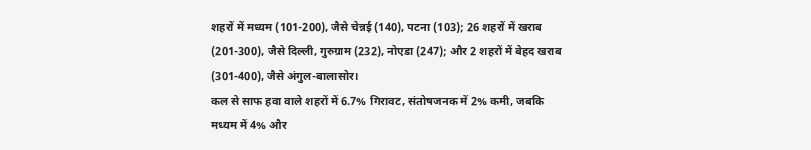शहरों में मध्यम (101-200), जैसे चेन्नई (140), पटना (103); 26 शहरों में खराब (201-300), जैसे दिल्ली, गुरुग्राम (232), नोएडा (247); और 2 शहरों में बेहद खराब (301-400), जैसे अंगुल-बालासोर।
कल से साफ हवा वाले शहरों में 6.7% गिरावट, संतोषजनक में 2% कमी, जबकि मध्यम में 4% और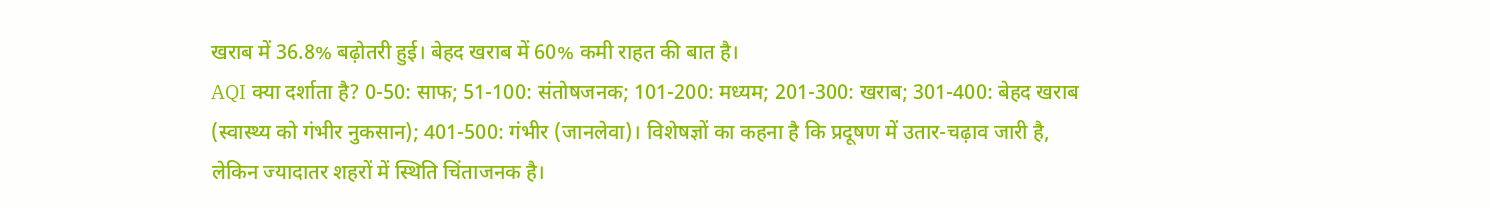खराब में 36.8% बढ़ोतरी हुई। बेहद खराब में 60% कमी राहत की बात है।
AQI क्या दर्शाता है? 0-50: साफ; 51-100: संतोषजनक; 101-200: मध्यम; 201-300: खराब; 301-400: बेहद खराब (स्वास्थ्य को गंभीर नुकसान); 401-500: गंभीर (जानलेवा)। विशेषज्ञों का कहना है कि प्रदूषण में उतार-चढ़ाव जारी है, लेकिन ज्यादातर शहरों में स्थिति चिंताजनक है।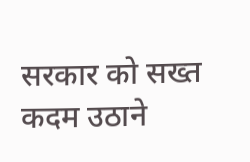सरकार को सख्त कदम उठाने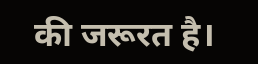की जरूरत है।